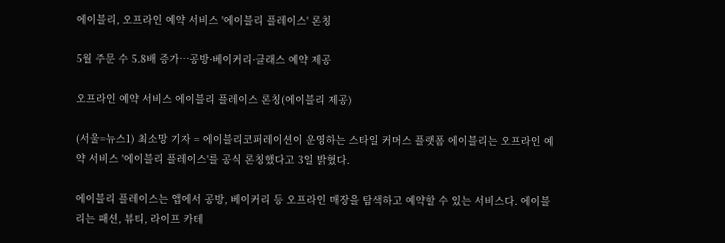에이블리, 오프라인 예약 서비스 '에이블리 플레이스' 론칭

5월 주문 수 5.8배 증가…공방·베이커리·클래스 예약 제공

오프라인 예약 서비스 에이블리 플레이스 론칭(에이블리 제공)

(서울=뉴스1) 최소망 기자 = 에이블리코퍼레이션이 운영하는 스타일 커머스 플랫폼 에이블리는 오프라인 예약 서비스 '에이블리 플레이스'를 공식 론칭했다고 3일 밝혔다.

에이블리 플레이스는 앱에서 공방, 베이커리 등 오프라인 매장을 탐색하고 예약할 수 있는 서비스다. 에이블리는 패션, 뷰티, 라이프 카테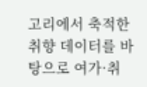고리에서 축적한 취향 데이터를 바탕으로 여가·취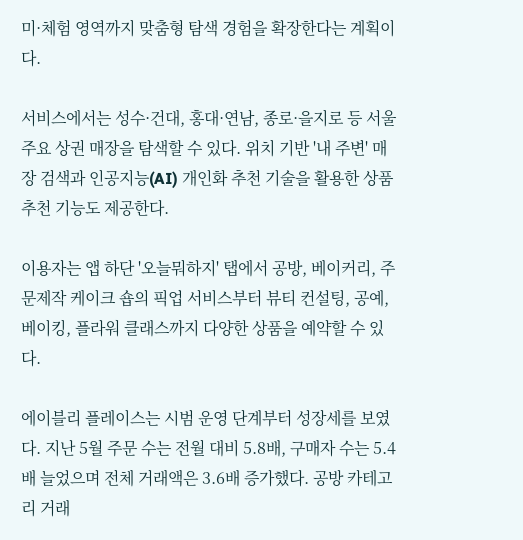미·체험 영역까지 맞춤형 탐색 경험을 확장한다는 계획이다.

서비스에서는 성수·건대, 홍대·연남, 종로·을지로 등 서울 주요 상권 매장을 탐색할 수 있다. 위치 기반 '내 주변' 매장 검색과 인공지능(AI) 개인화 추천 기술을 활용한 상품 추천 기능도 제공한다.

이용자는 앱 하단 '오늘뭐하지' 탭에서 공방, 베이커리, 주문제작 케이크 숍의 픽업 서비스부터 뷰티 컨설팅, 공예, 베이킹, 플라워 클래스까지 다양한 상품을 예약할 수 있다.

에이블리 플레이스는 시범 운영 단계부터 성장세를 보였다. 지난 5월 주문 수는 전월 대비 5.8배, 구매자 수는 5.4배 늘었으며 전체 거래액은 3.6배 증가했다. 공방 카테고리 거래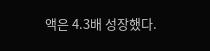액은 4.3배 성장했다.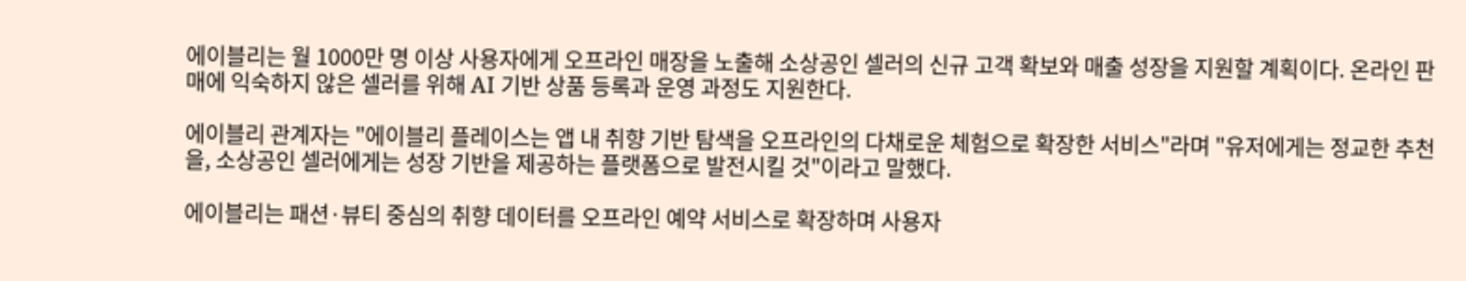에이블리는 월 1000만 명 이상 사용자에게 오프라인 매장을 노출해 소상공인 셀러의 신규 고객 확보와 매출 성장을 지원할 계획이다. 온라인 판매에 익숙하지 않은 셀러를 위해 AI 기반 상품 등록과 운영 과정도 지원한다.

에이블리 관계자는 "에이블리 플레이스는 앱 내 취향 기반 탐색을 오프라인의 다채로운 체험으로 확장한 서비스"라며 "유저에게는 정교한 추천을, 소상공인 셀러에게는 성장 기반을 제공하는 플랫폼으로 발전시킬 것"이라고 말했다.

에이블리는 패션·뷰티 중심의 취향 데이터를 오프라인 예약 서비스로 확장하며 사용자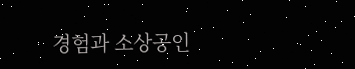경험과 소상공인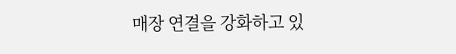매장 연결을 강화하고 있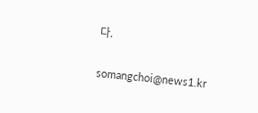다.

somangchoi@news1.kr